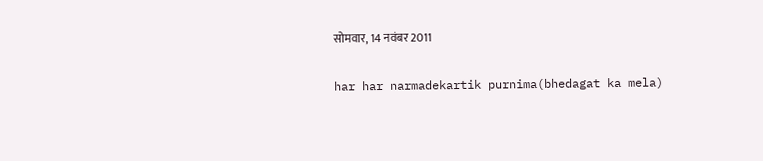सोमवार, 14 नवंबर 2011

har har narmadekartik purnima(bhedagat ka mela)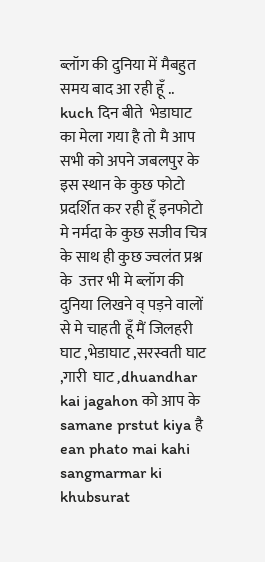ब्लॉग की दुनिया में मैबहुत समय बाद आ रही हूँ .. kuch दिन बीते  भेडाघाट का मेला गया है तो मै आप सभी को अपने जबलपुर के इस स्थान के कुछ फोटो प्रदर्शित कर रही हूँ इनफोटो मे नर्मदा के कुछ सजीव चित्र के साथ ही कुछ ज्वलंत प्रश्न के  उत्तर भी मे ब्लॉग की दुनिया लिखने व् पड़ने वालों से मे चाहती हूँ मैं जिलहरी घाट ,भेडाघाट ,सरस्वती घाट ,गारी  घाट ,dhuandhar kai jagahon को आप के samane prstut kiya है  ean phato mai kahi sangmarmar ki khubsurat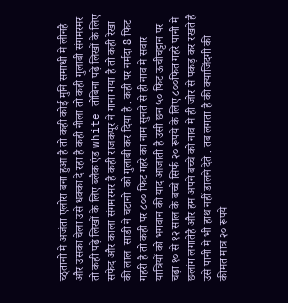च्ठ्तानो मे अजंता एलोरा बना हुआ है तो कही कोई मुनि समाधी मे लीनहै और उसका चेला उसे धक्का दे रहा है कही नीला तो कही गुलाबी संगमरमर तो कही पढ़े लिखों के लिए ब्लैक एंड white तोबिना पढ़े लिखों के लिए सफेद और काला संगमरमर है कही राजकपूर ने गाना गया है तो कही रेखा की लाल  साडी ने चटानो  को गुलाबी कर दिया है . कही पर नर्मदा 8 फिट गहरी है तो कही पर ८०० फिट गहरे का नाम सुनते से ही नाव मे सवार यात्रियों को भगवान की याद आजाती है उसी छन ५० फिट ऊचीचट्टान पर चढ़ा १० से १२ साल के बच्चे सिर्फ २० रूपये के लिए ८००फित गहरे पानी मे छलांग लगातेहै और हम अपने बच्चे को नाव मे ही जोर से पकड़ कर रखते है उसे पानी मे भी हाथ नहीं डालने देते . तब लगता है की क्याजिंदगी की कीमत मात्र २० रूपये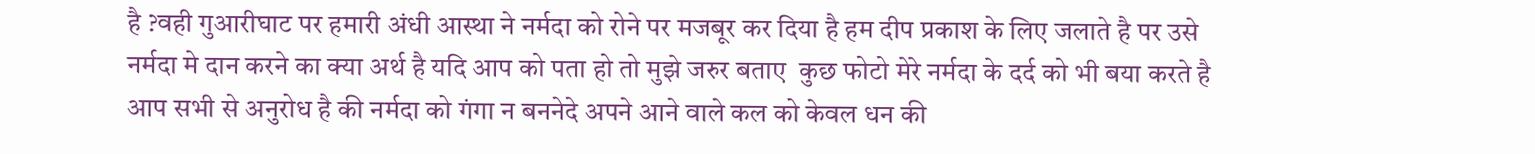है ?वही गुआरीघाट पर हमारी अंधी आस्था ने नर्मदा को रोने पर मजबूर कर दिया है हम दीप प्रकाश के लिए जलाते है पर उसे नर्मदा मे दान करने का क्या अर्थ है यदि आप को पता हो तो मुझे जरुर बताए  कुछ फोटो मेरे नर्मदा के दर्द को भी बया करते है आप सभी से अनुरोध है की नर्मदा को गंगा न बननेदे अपने आने वाले कल को केवल धन की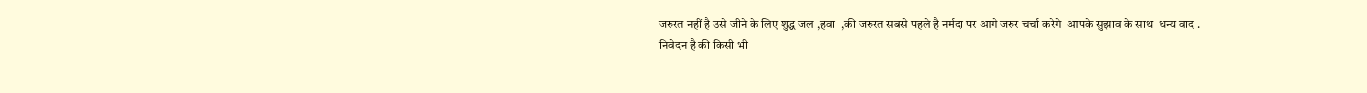जरुरत नहीं है उसे जीने के लिए शुद्ध जल ,हवा  ,की जरुरत सबसे पहले है नर्मदा पर आगे जरुर चर्चा करेगे  आपके सुझाव के साथ  धन्य वाद .
निवेदन है की किसी भी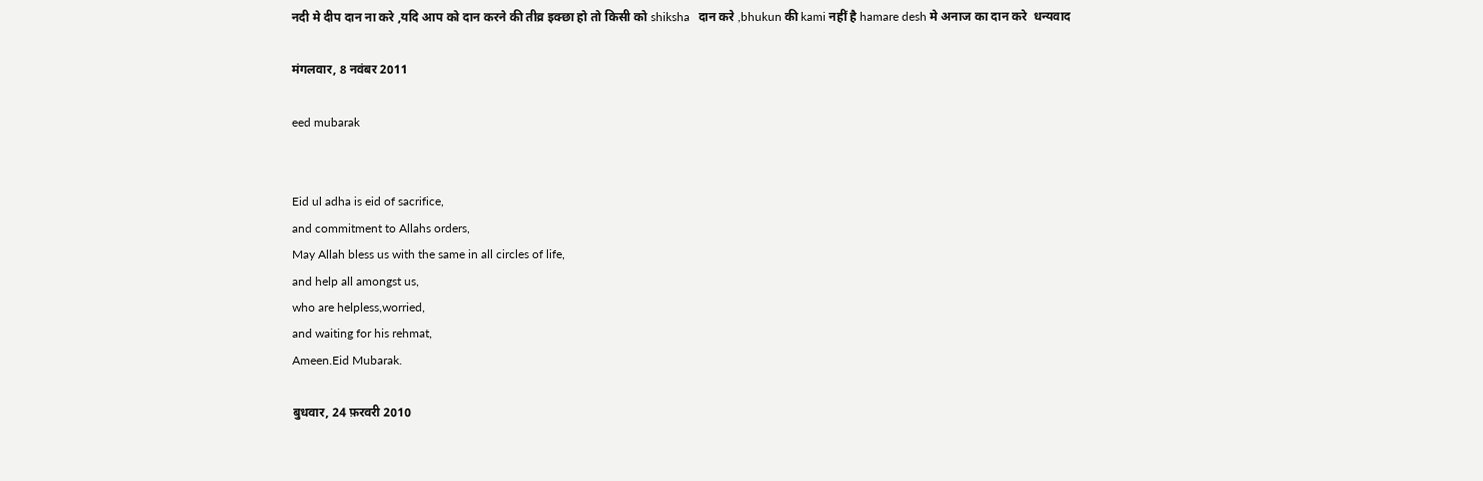नदी मे दीप दान ना करे ,यदि आप को दान करने की तीव्र इक्छा हो तो किसी को shiksha   दान करे ,bhukun की kami नहीं है hamare desh मे अनाज का दान करे  धन्यवाद

मंगलवार, 8 नवंबर 2011

eed mubarak


Eid ul adha is eid of sacrifice,
and commitment to Allahs orders,
May Allah bless us with the same in all circles of life,
and help all amongst us,
who are helpless,worried,
and waiting for his rehmat,
Ameen.Eid Mubarak.

बुधवार, 24 फ़रवरी 2010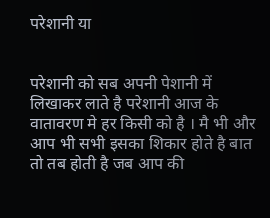परेशानी या


परेशानी को सब अपनी पेशानी में लिखाकर लाते है परेशानी आज के वातावरण मे हर किसी को है । मै भी और आप भी सभी इसका शिकार होते है बात तो तब होती है जब आप की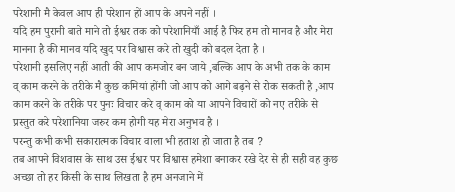परेशानी मै केवल आप ही परेशान हों आप के अपने नहीं ।
यदि हम पुरानी बाते माने तो ईश्वर तक को परेशानियाँ आई है फिर हम तो मानव है और मेरा मानना है की मानव यदि खुद पर विश्वास करे तो खुदी को बदल देता है ।
परेशानी इसलिए नहीं आती की आप कमजोर बन जाये ,बल्कि आप के अभी तक के काम व् काम करने के तरीके मै कुछ कमियां होंगी जो आप को आगे बढ़ने से रोक सकती है ,आप काम करने के तरीके पर पुनः विचार करे व् काम को या आपने विचारों को नए तरीके से प्रस्तुत करे परेशानिया जरुर कम होगी यह मेरा अनुभव है ।
परन्तु कभी कभी सकारात्मक विचार वाला भी हताश हो जाता है तब ?
तब आपने विशवास के साथ उस ईश्वर पर विश्वास हमेशा बनाकर रखे देर से ही सही वह कुछ अच्छा तो हर किसी के साथ लिखता है हम अनजाने में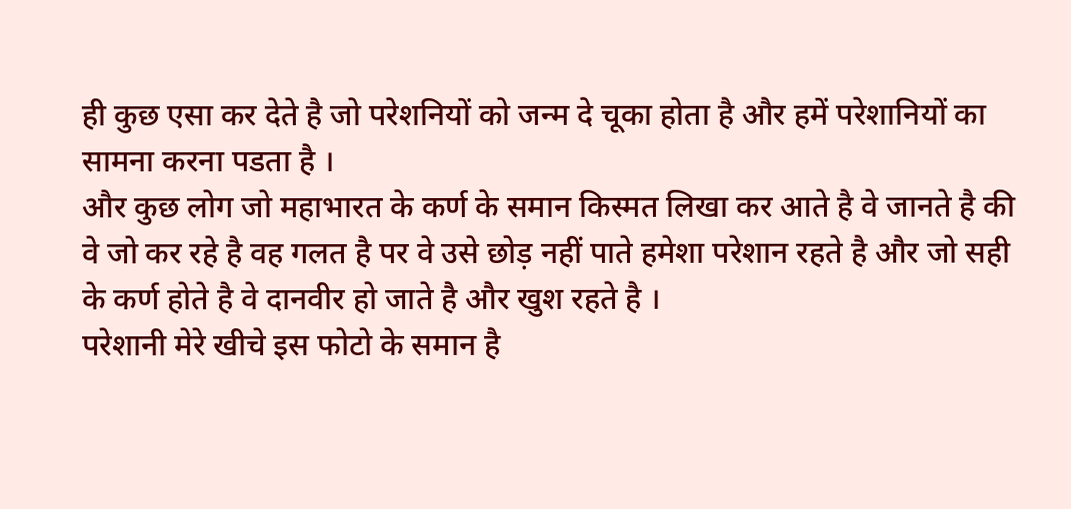ही कुछ एसा कर देते है जो परेशनियों को जन्म दे चूका होता है और हमें परेशानियों का सामना करना पडता है ।
और कुछ लोग जो महाभारत के कर्ण के समान किस्मत लिखा कर आते है वे जानते है की वे जो कर रहे है वह गलत है पर वे उसे छोड़ नहीं पाते हमेशा परेशान रहते है और जो सही के कर्ण होते है वे दानवीर हो जाते है और खुश रहते है ।
परेशानी मेरे खीचे इस फोटो के समान है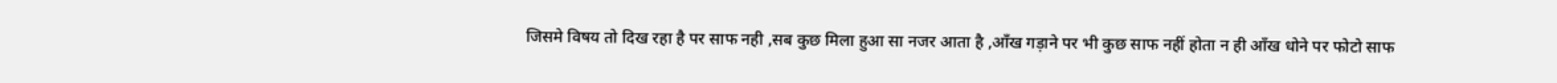जिसमे विषय तो दिख रहा है पर साफ नही ,सब कुछ मिला हुआ सा नजर आता है ,आँख गड़ाने पर भी कुछ साफ नहीं होता न ही आँख धोने पर फोटो साफ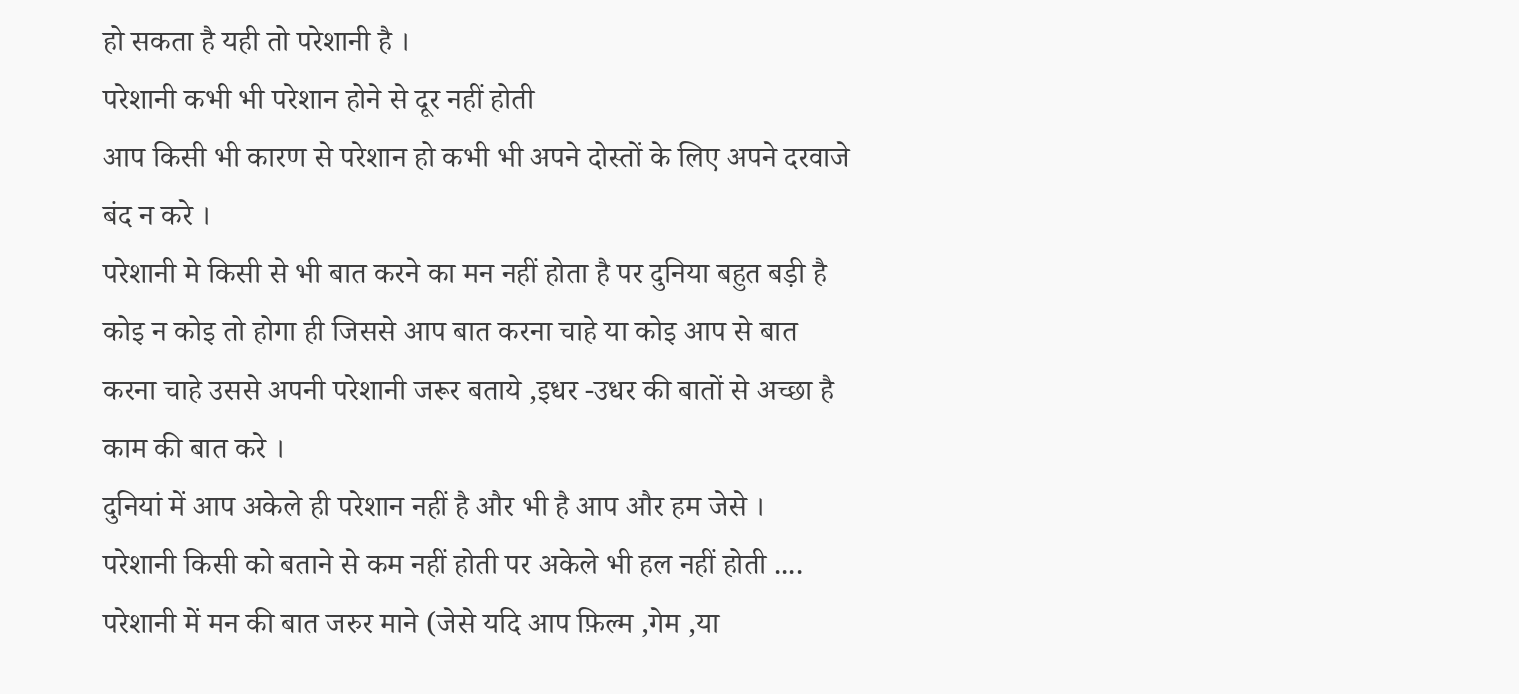हो सकता है यही तो परेशानी है ।
परेशानी कभी भी परेशान होने से दूर नहीं होती
आप किसी भी कारण से परेशान हो कभी भी अपने दोस्तों के लिए अपने दरवाजे बंद न करे ।
परेशानी मे किसी से भी बात करने का मन नहीं होता है पर दुनिया बहुत बड़ी है कोइ न कोइ तो होगा ही जिससे आप बात करना चाहे या कोइ आप से बात करना चाहे उससे अपनी परेशानी जरूर बताये ,इधर -उधर की बातों से अच्छा है काम की बात करे ।
दुनियां में आप अकेले ही परेशान नहीं है और भी है आप और हम जेसे ।
परेशानी किसी को बताने से कम नहीं होती पर अकेले भी हल नहीं होती ....
परेशानी में मन की बात जरुर माने (जेसे यदि आप फ़िल्म ,गेम ,या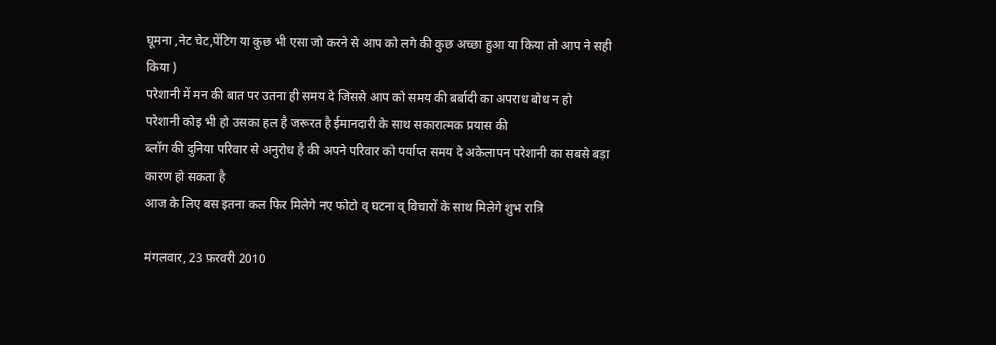घूमना ,नेट चेट,पेंटिग या कुछ भी एसा जो करने से आप को लगे की कुछ अच्छा हुआ या किया तो आप ने सही किया )
परेशानी में मन की बात पर उतना ही समय दे जिससे आप को समय की बर्बादी का अपराध बोध न हो
परेशानी कोइ भी हो उसका हल है जरूरत है ईमानदारी के साथ सकारात्मक प्रयास की
ब्लॉग की दुनिया परिवार से अनुरोध है की अपने परिवार को पर्याप्त समय दे अकेलापन परेशानी का सबसे बड़ा कारण हो सकता है
आज के लिए बस इतना कल फिर मिलेगे नए फोटो व् घटना व् विचारों के साथ मिलेगे शुभ रात्रि

मंगलवार, 23 फ़रवरी 2010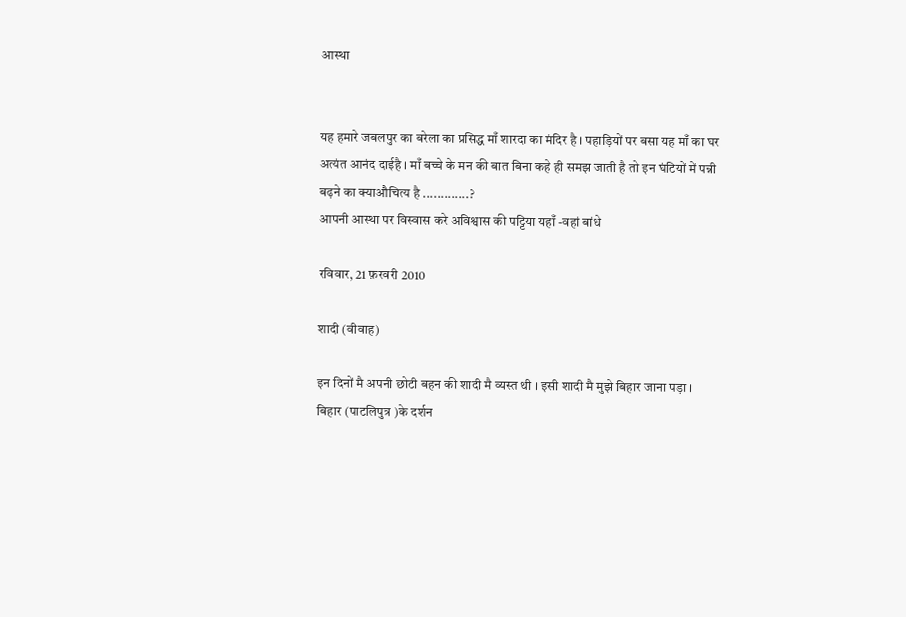आस्था


यह हमारे जबलपुर का बरेला का प्रसिद्ध माँ शारदा का मंदिर है । पहाड़ियों पर बसा यह माँ का घर अत्यंत आनंद दाईहै । माँ बच्चे के मन की बात बिना कहे ही समझ जाती है तो इन घंटियों में पन्नी बढ़ने का क्याऔचित्य है .............?
आपनी आस्था पर विस्वास करे अविश्वास की पट्टिया यहाँ -वहां बांधे

रविवार, 21 फ़रवरी 2010

शादी (वीवाह)

इन दिनों मै अपनी छोटी बहन की शादी मै व्यस्त थी । इसी शादी मै मुझे बिहार जाना पड़ा ।
बिहार (पाटलिपुत्र )के दर्शन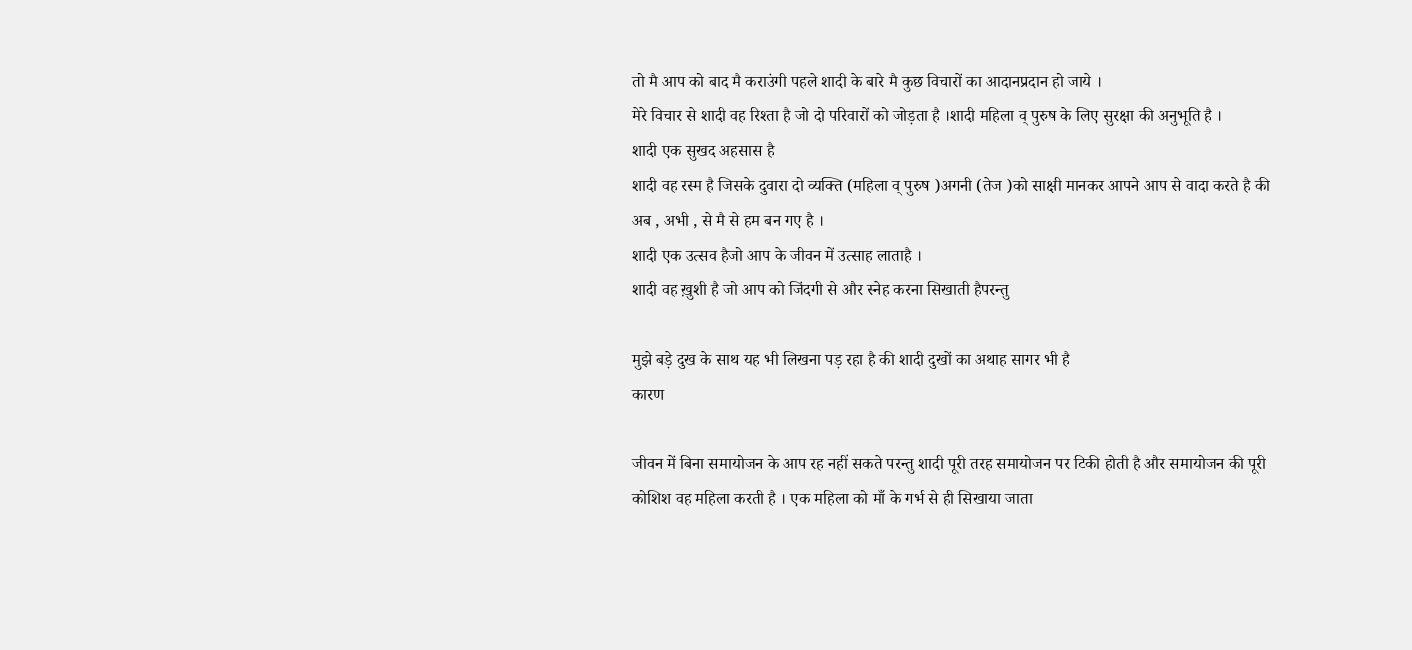तो मै आप को बाद मै कराउंगी पहले शादी के बारे मै कुछ विचारों का आदानप्रदान हो जाये ।
मेरे विचार से शादी वह रिश्ता है जो दो परिवारों को जोड़ता है ।शादी महिला व् पुरुष के लिए सुरक्षा की अनुभूति है ।
शादी एक सुखद अहसास है
शादी वह रस्म है जिसके दुवारा दो व्यक्ति (महिला व् पुरुष )अगनी (तेज )को साक्षी मानकर आपने आप से वादा करते है की अब , अभी , से मै से हम बन गए है ।
शादी एक उत्सव हैजो आप के जीवन में उत्साह लाताहै ।
शादी वह ख़ुशी है जो आप को जिंदगी से और स्नेह करना सिखाती हैपरन्तु

मुझे बड़े दुख के साथ यह भी लिखना पड़ रहा है की शादी दुखों का अथाह सागर भी है
कारण

जीवन में बिना समायोजन के आप रह नहीं सकते परन्तु शादी पूरी तरह समायोजन पर टिकी होती है और समायोजन की पूरी कोशिश वह महिला करती है । एक महिला को माँ के गर्भ से ही सिखाया जाता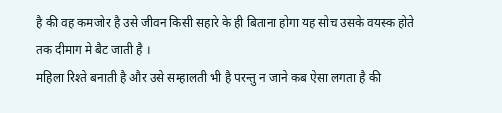है की वह कमजोर है उसे जीवन किसी सहारे के ही बिताना होगा यह सोच उसके वयस्क होते तक दीमाग मे बैट जाती है ।
महिला रिश्ते बनाती है और उसे सम्हालती भी है परन्तु न जाने कब ऐसा लगता है की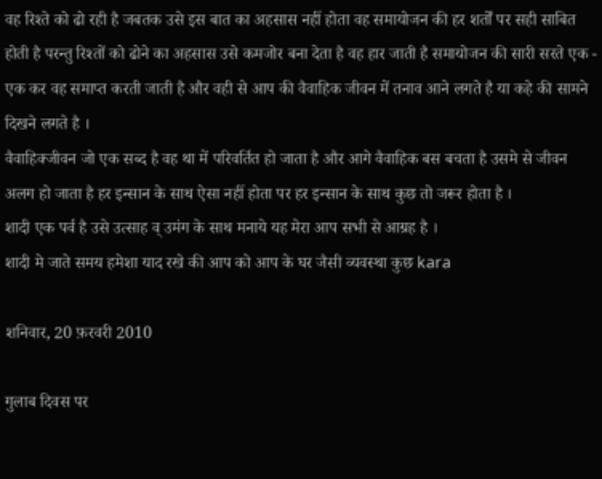वह रिश्ते को ढो रही है जबतक उसे इस बात का अहसास नहीं होता वह समायोजन की हर शर्तों पर सही साबित होती है परन्तु रिश्तों को ढोने का अहसास उसे कमजोर बना देता है वह हार जाती है समायोजन की सारी सरते एक - एक कर वह समाप्त करती जाती है और वही से आप की वैवाहिक जीवन में तनाव आने लगते है या कहे की सामने दिखने लगते है ।
वैवाहिक्जीवन जो एक सब्द है वह था में परिवर्तित हो जाता है और आगे वैवाहिक बस बचता है उसमे से जीवन अलग हो जाता है हर इन्सान के साथ ऐसा नहीं होता पर हर इन्सान के साथ कुछ तो जरूर होता है ।
शादी एक पर्व है उसे उत्साह व् उमंग के साथ मनाये यह मेरा आप सभी से आग्रह है ।
शादी मे जाते समय हमेशा याद रखे की आप को आप के घर जैसी व्यवस्था कुछ kara

शनिवार, 20 फ़रवरी 2010

गुलाब दिवस पर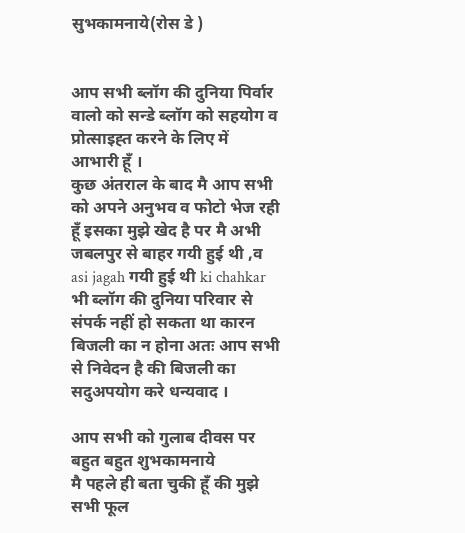सुभकामनाये(रोस डे )


आप सभी ब्लॉग की दुनिया पिर्वार वालो को सन्डे ब्लॉग को सहयोग व प्रोत्साइह्त करने के लिए में आभारी हूँ ।
कुछ अंतराल के बाद मै आप सभी को अपने अनुभव व फोटो भेज रही हूँ इसका मुझे खेद है पर मै अभी जबलपुर से बाहर गयी हुई थी ,व asi jagah गयी हुई थी ki chahkar भी ब्लॉग की दुनिया परिवार से संपर्क नहीं हो सकता था कारन बिजली का न होना अतः आप सभी से निवेदन है की बिजली का सदुअपयोग करे धन्यवाद ।

आप सभी को गुलाब दीवस पर बहुत बहुत शुभकामनाये
मै पहले ही बता चुकी हूँ की मुझे सभी फूल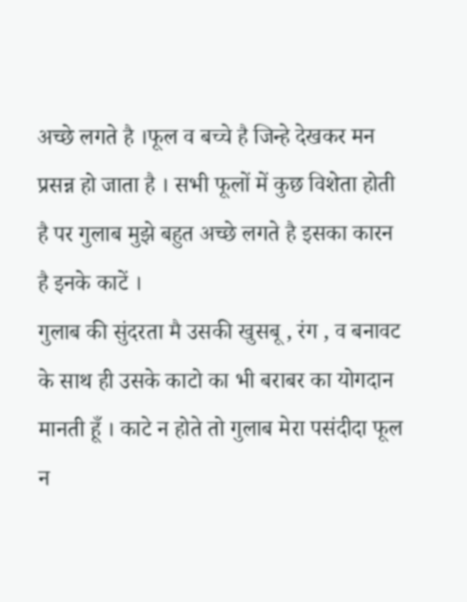अच्छे लगते है ।फूल व बच्चे है जिन्हे देखकर मन प्रसन्न हो जाता है । सभी फूलों में कुछ विशेता होती है पर गुलाब मुझे बहुत अच्छे लगते है इसका कारन है इनके काटें ।
गुलाब की सुंदरता मै उसकी खुसबू , रंग , व बनावट के साथ ही उसके काटो का भी बराबर का योगदान मानती हूँ । काटे न होते तो गुलाब मेरा पसंदीदा फूल न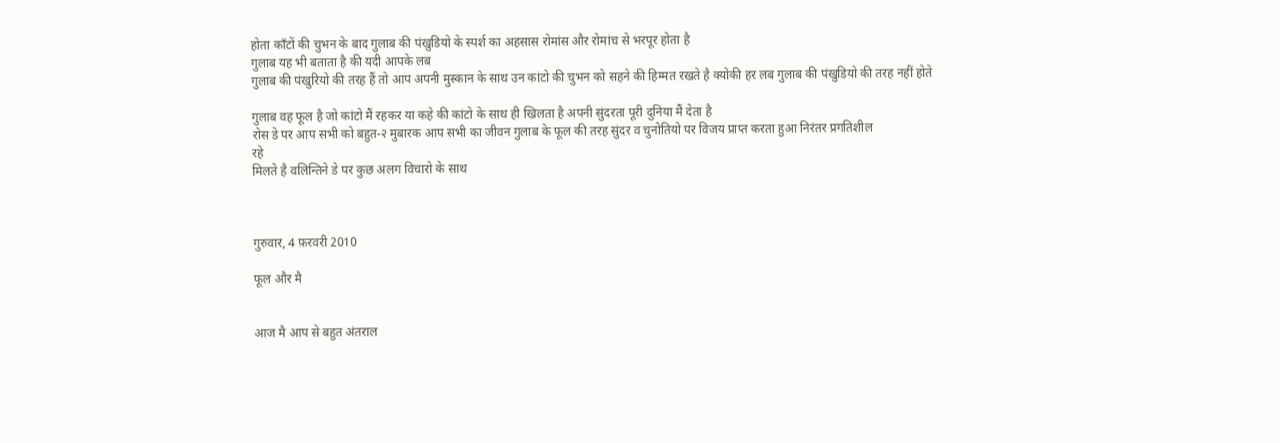होता काँटों की चुभन के बाद गुलाब की पंखुडियो के स्पर्श का अहसास रोमांस और रोमांच से भरपूर होता है
गुलाब यह भी बताता है की यदी आपके लब
गुलाब की पंखुरियो की तरह हैं तो आप अपनी मुस्कान के साथ उन कांटो की चुभन को सहने की हिम्मत रखते है क्योकी हर लब गुलाब की पंखुडियो की तरह नहीं होते

गुलाब वह फूल है जो कांटो मैं रहकर या कहे की कांटो के साथ ही खिलता है अपनी सुंदरता पूरी दुनिया मैं देता है
रोस डे पर आप सभी को बहुत-२ मुबारक आप सभी का जीवन गुलाब के फूल की तरह सुंदर व चुनोतियो पर विजय प्राप्त करता हुआ निरंतर प्रगतिशील
रहे
मिलते है वलिन्तिने डे पर कुछ अलग विचारो के साथ



गुरुवार, 4 फ़रवरी 2010

फूल और मै


आज मै आप से बहुत अंतराल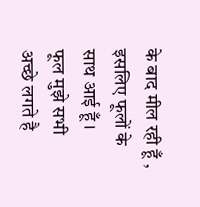के बाद मील रही हूँ , इसलिए फूलों के साथ आई हूँ ।
फूल मुझे सभी अच्छे लगते है